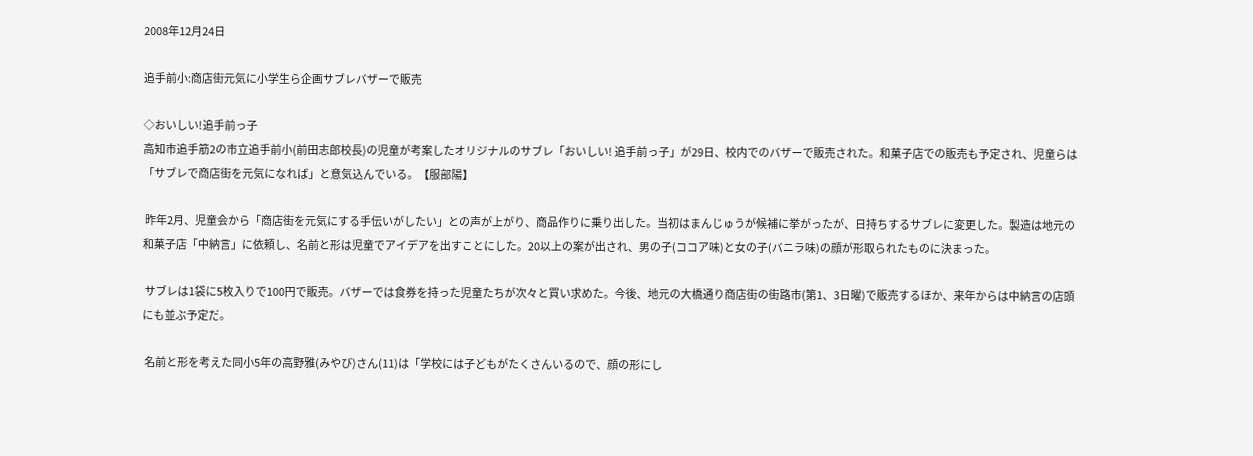2008年12月24日

追手前小:商店街元気に小学生ら企画サブレバザーで販売

◇おいしい!追手前っ子
高知市追手筋2の市立追手前小(前田志郎校長)の児童が考案したオリジナルのサブレ「おいしい! 追手前っ子」が29日、校内でのバザーで販売された。和菓子店での販売も予定され、児童らは「サブレで商店街を元気になれば」と意気込んでいる。【服部陽】

 昨年2月、児童会から「商店街を元気にする手伝いがしたい」との声が上がり、商品作りに乗り出した。当初はまんじゅうが候補に挙がったが、日持ちするサブレに変更した。製造は地元の和菓子店「中納言」に依頼し、名前と形は児童でアイデアを出すことにした。20以上の案が出され、男の子(ココア味)と女の子(バニラ味)の顔が形取られたものに決まった。

 サブレは1袋に5枚入りで100円で販売。バザーでは食券を持った児童たちが次々と買い求めた。今後、地元の大橋通り商店街の街路市(第1、3日曜)で販売するほか、来年からは中納言の店頭にも並ぶ予定だ。

 名前と形を考えた同小5年の高野雅(みやび)さん(11)は「学校には子どもがたくさんいるので、顔の形にし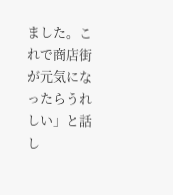ました。これで商店街が元気になったらうれしい」と話し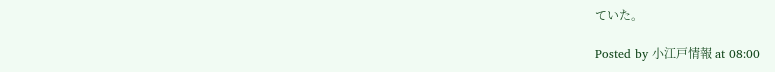ていた。

Posted by 小江戸情報 at 08:00